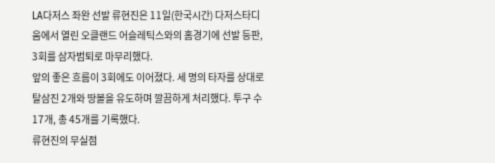LA다저스 좌완 선발 류현진은 11일(한국시간) 다저스타디움에서 열린 오클랜드 어슬레틱스와의 홈경기에 선발 등판, 3회를 삼자범퇴로 마무리했다.
앞의 좋은 흐름이 3회에도 이어졌다. 세 명의 타자를 상대로 탈삼진 2개와 땅볼을 유도하며 깔끔하게 처리했다. 투구 수 17개, 총 45개를 기록했다.
류현진의 무실점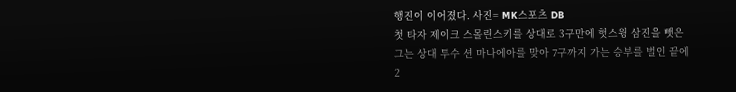행진이 이어졌다. 사진= MK스포츠 DB
첫 타자 제이크 스몰린스키를 상대로 3구만에 헛스윙 삼진을 뺏은 그는 상대 투수 션 마나에아를 맞아 7구까지 가는 승부를 벌인 끝에 2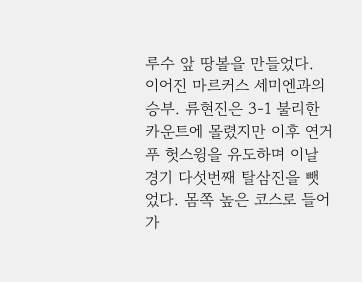루수 앞 땅볼을 만들었다.
이어진 마르커스 세미엔과의 승부. 류현진은 3-1 불리한 카운트에 몰렸지만 이후 연거푸 헛스윙을 유도하며 이날 경기 다섯번째 탈삼진을 뺏었다. 몸쪽 높은 코스로 들어가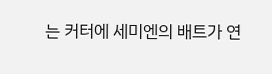는 커터에 세미엔의 배트가 연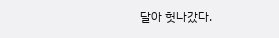달아 헛나갔다.